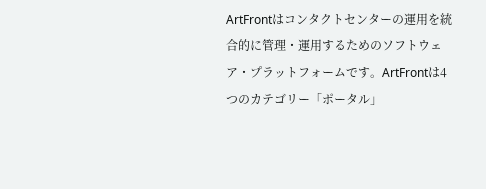ArtFrontはコンタクトセンターの運用を統合的に管理・運用するためのソフトウェア・プラットフォームです。ArtFrontは4つのカテゴリー「ポータル」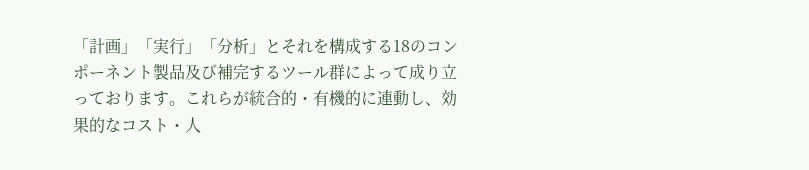「計画」「実行」「分析」とそれを構成する18のコンポーネント製品及び補完するツール群によって成り立っております。これらが統合的・有機的に連動し、効果的なコスト・人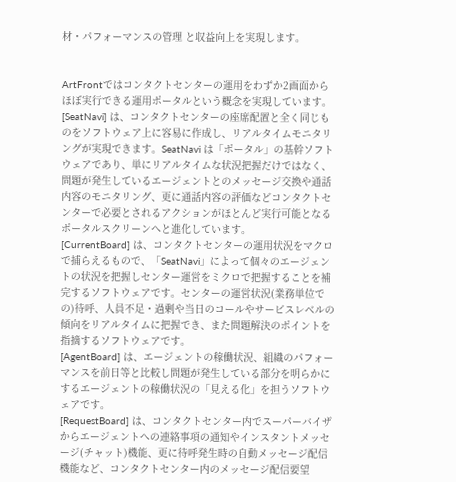材・パフォーマンスの管理 と収益向上を実現します。


ArtFrontではコンタクトセンターの運用をわずか2画面からほぼ実行できる運用ポータルという概念を実現しています。
[SeatNavi] は、コンタクトセンターの座席配置と全く同じものをソフトウェア上に容易に作成し、リアルタイムモニタリングが実現できます。SeatNavi は「ポータル」の基幹ソフトウェアであり、単にリアルタイムな状況把握だけではなく、問題が発生しているエージェントとのメッセージ交換や通話内容のモニタリング、更に通話内容の評価などコンタクトセンターで必要とされるアクションがほとんど実行可能となるポータルスクリーンへと進化しています。
[CurrentBoard] は、コンタクトセンターの運用状況をマクロで捕らえるもので、「SeatNavi」によって個々のエージェントの状況を把握しセンター運営をミクロで把握することを補完するソフトウェアです。センターの運営状況(業務単位での)待呼、人員不足・過剰や当日のコールやサービスレベルの傾向をリアルタイムに把握でき、また問題解決のポイントを指摘するソフトウェアです。
[AgentBoard] は、エージェントの稼働状況、組織のパフォーマンスを前日等と比較し問題が発生している部分を明らかにするエージェントの稼働状況の「見える化」を担うソフトウェアです。
[RequestBoard] は、コンタクトセンター内でスーパーバイザからエージェントへの連絡事項の通知やインスタントメッセージ(チャット)機能、更に待呼発生時の自動メッセージ配信機能など、コンタクトセンター内のメッセージ配信要望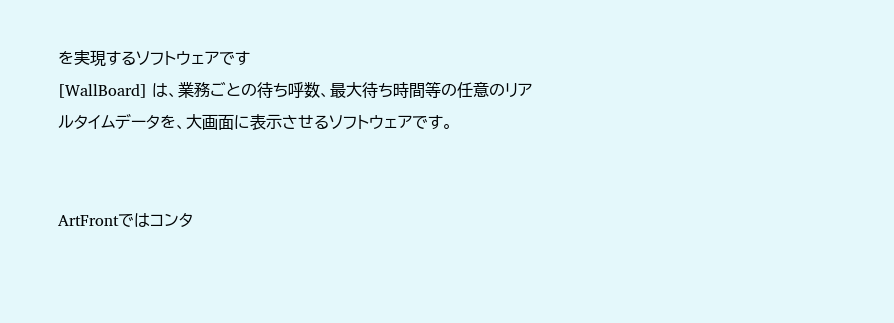を実現するソフトウェアです
[WallBoard] は、業務ごとの待ち呼数、最大待ち時間等の任意のリアルタイムデータを、大画面に表示させるソフトウェアです。


ArtFrontではコンタ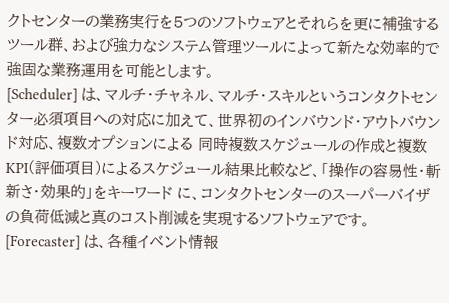クトセンターの業務実行を5つのソフトウェアとそれらを更に補強するツール群、および強力なシステム管理ツールによって新たな効率的で強固な業務運用を可能とします。
[Scheduler] は、マルチ・チャネル、マルチ・スキルというコンタクトセンター必須項目への対応に加えて、世界初のインバウンド・アウトバウンド対応、複数オプションによる 同時複数スケジュールの作成と複数KPI(評価項目)によるスケジュール結果比較など、「操作の容易性・斬新さ・効果的」をキーワード に、コンタクトセンターのスーパーバイザの負荷低減と真のコスト削減を実現するソフトウェアです。
[Forecaster] は、各種イベント情報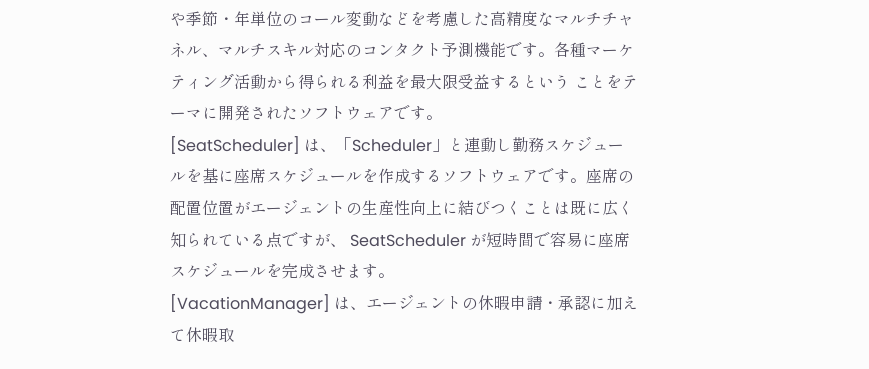や季節・年単位のコール変動などを考慮した高精度なマルチチャネル、マルチスキル対応のコンタクト予測機能です。各種マーケティング活動から得られる利益を最大限受益するという ことをテーマに開発されたソフトウェアです。
[SeatScheduler] は、「Scheduler」と連動し勤務スケジュールを基に座席スケジュールを作成するソフトウェアです。座席の配置位置がエージェントの生産性向上に結びつくことは既に広く知られている点ですが、 SeatScheduler が短時間で容易に座席スケジュールを完成させます。
[VacationManager] は、エージェントの休暇申請・承認に加えて休暇取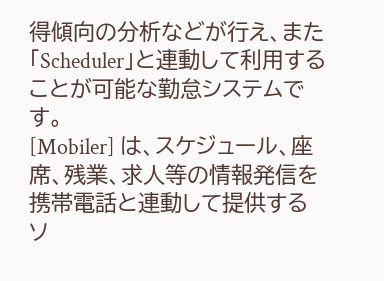得傾向の分析などが行え、また「Scheduler」と連動して利用することが可能な勤怠システムです。
[Mobiler] は、スケジュール、座席、残業、求人等の情報発信を携帯電話と連動して提供するソ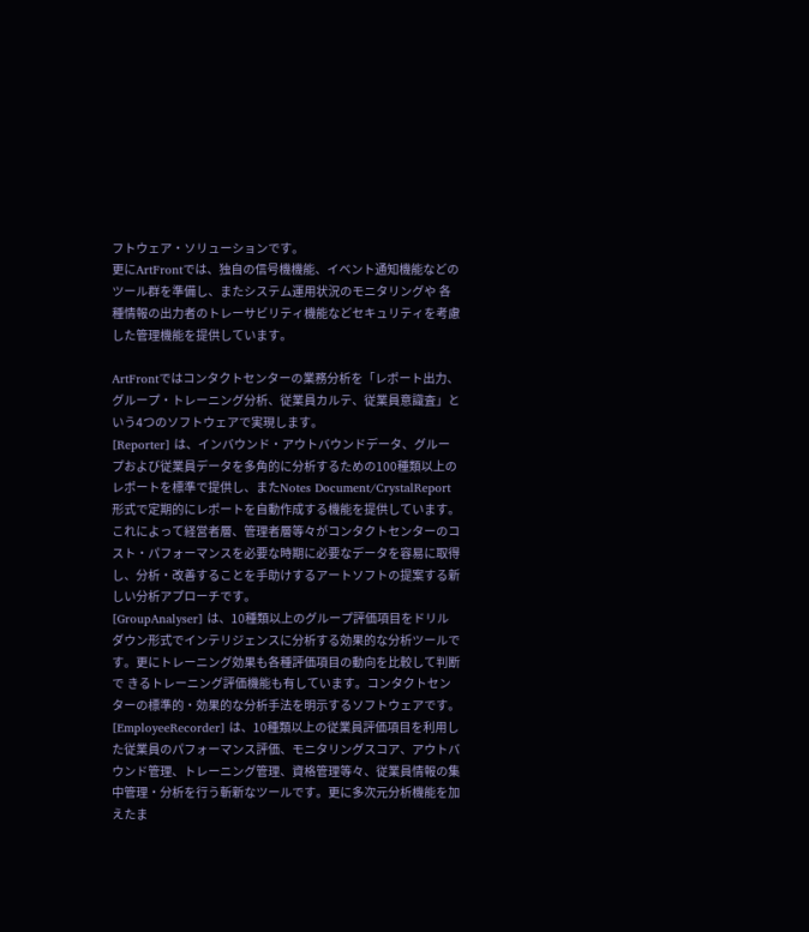フトウェア・ソリューションです。
更にArtFrontでは、独自の信号機機能、イベント通知機能などのツール群を準備し、またシステム運用状況のモニタリングや 各種情報の出力者のトレーサビリティ機能などセキュリティを考慮した管理機能を提供しています。

ArtFrontではコンタクトセンターの業務分析を「レポート出力、グループ・トレーニング分析、従業員カルテ、従業員意識査」という4つのソフトウェアで実現します。
[Reporter] は、インバウンド・アウトバウンドデータ、グループおよび従業員データを多角的に分析するための100種類以上のレポートを標準で提供し、またNotes Document/CrystalReport形式で定期的にレポートを自動作成する機能を提供しています。これによって経営者層、管理者層等々がコンタクトセンターのコスト・パフォーマンスを必要な時期に必要なデータを容易に取得し、分析・改善することを手助けするアートソフトの提案する新しい分析アプローチです。
[GroupAnalyser] は、10種類以上のグループ評価項目をドリルダウン形式でインテリジェンスに分析する効果的な分析ツールです。更にトレーニング効果も各種評価項目の動向を比較して判断で きるトレーニング評価機能も有しています。コンタクトセンターの標準的・効果的な分析手法を明示するソフトウェアです。
[EmployeeRecorder] は、10種類以上の従業員評価項目を利用した従業員のパフォーマンス評価、モニタリングスコア、アウトバウンド管理、トレーニング管理、資格管理等々、従業員情報の集中管理・分析を行う斬新なツールです。更に多次元分析機能を加えたま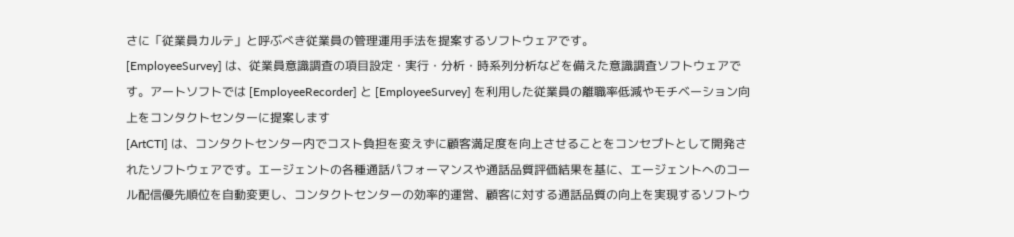さに「従業員カルテ」と呼ぶべき従業員の管理運用手法を提案するソフトウェアです。
[EmployeeSurvey] は、従業員意識調査の項目設定・実行・分析・時系列分析などを備えた意識調査ソフトウェアです。アートソフトでは [EmployeeRecorder] と [EmployeeSurvey] を利用した従業員の離職率低減やモチベーション向上をコンタクトセンターに提案します
[ArtCTI] は、コンタクトセンター内でコスト負担を変えずに顧客満足度を向上させることをコンセプトとして開発されたソフトウェアです。エージェントの各種通話パフォーマンスや通話品質評価結果を基に、エージェントへのコール配信優先順位を自動変更し、コンタクトセンターの効率的運営、顧客に対する通話品質の向上を実現するソフトウ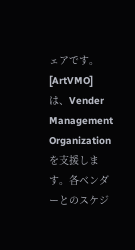ェアです。
[ArtVMO] は、Vender Management Organization を支援します。各ベンダーとのスケジ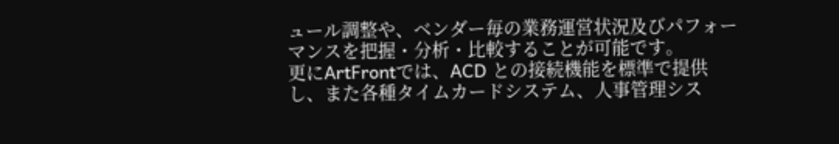ュール調整や、ベンダー毎の業務運営状況及びパフォーマンスを把握・分析・比較することが可能です。
更にArtFrontでは、ACD との接続機能を標準で提供し、また各種タイムカードシステム、人事管理シス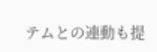テムとの連動も提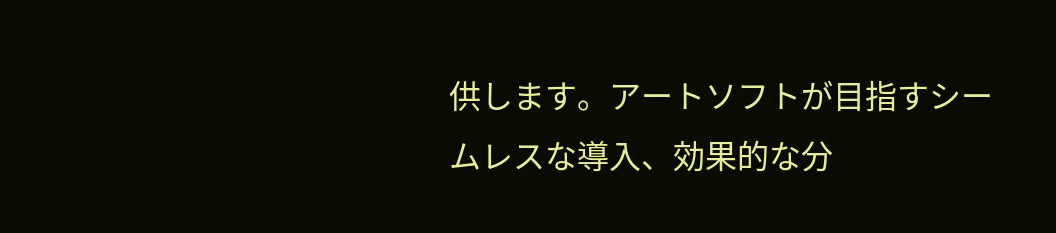供します。アートソフトが目指すシームレスな導入、効果的な分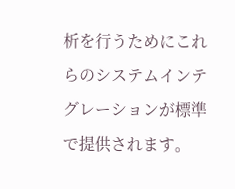析を行うためにこれらのシステムインテグレーションが標準で提供されます。